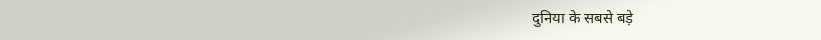दुनिया के सबसे बड़े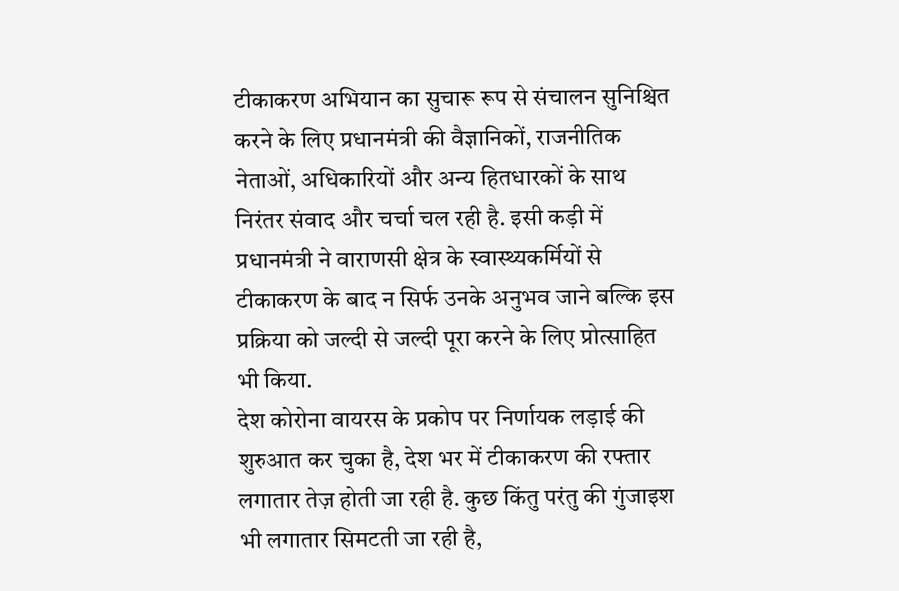टीकाकरण अभियान का सुचारू रूप से संचालन सुनिश्चित करने के लिए प्रधानमंत्री की वैज्ञानिकों, राजनीतिक नेताओं, अधिकारियों और अन्य हितधारकों के साथ निरंतर संवाद और चर्चा चल रही है. इसी कड़ी में प्रधानमंत्री ने वाराणसी क्षेत्र के स्वास्थ्यकर्मियों से टीकाकरण के बाद न सिर्फ उनके अनुभव जाने बल्कि इस प्रक्रिया को जल्दी से जल्दी पूरा करने के लिए प्रोत्साहित भी किया.
देश कोरोना वायरस के प्रकोप पर निर्णायक लड़ाई की शुरुआत कर चुका है, देश भर में टीकाकरण की रफ्तार लगातार तेज़ होती जा रही है. कुछ किंतु परंतु की गुंजाइश भी लगातार सिमटती जा रही है,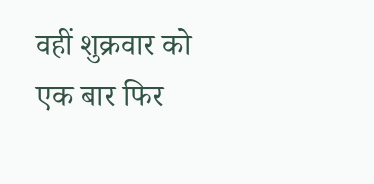वहीं शुक्रवार को एक बार फिर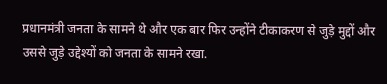प्रधानमंत्री जनता के सामने थे और एक बार फिर उन्होंने टीकाकरण से जुड़े मुद्दों और उससे जुड़े उद्देश्यों को जनता के सामने रखा.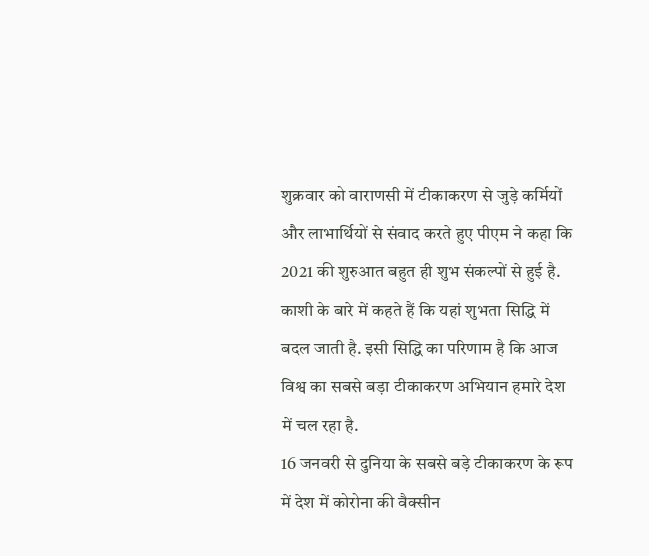शुक्रवार को वाराणसी में टीकाकरण से जुड़े कर्मियों और लाभार्थियों से संवाद करते हुए पीएम ने कहा कि 2021 की शुरुआत बहुत ही शुभ संकल्पों से हुई है. काशी के बारे में कहते हैं कि यहां शुभता सिद्धि में बदल जाती है. इसी सिद्धि का परिणाम है कि आज विश्व का सबसे बड़ा टीकाकरण अभियान हमारे देश में चल रहा है.
16 जनवरी से दुनिया के सबसे बड़े टीकाकरण के रूप में देश में कोरोना की वैक्सीन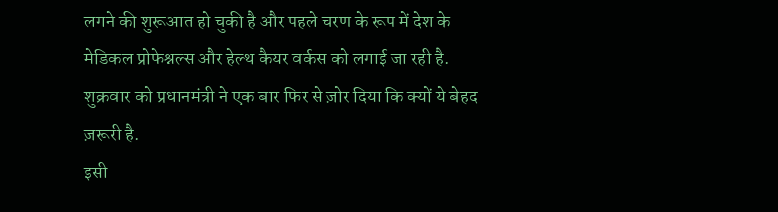लगने की शुरूआत हो चुकी है और पहले चरण के रूप में देश के मेडिकल प्रोफेश्नल्स और हेल्थ कैयर वर्कस को लगाई जा रही है. शुक्रवार को प्रधानमंत्री ने एक बार फिर से ज़ोर दिया कि क्यों ये बेहद ज़रूरी है.
इसी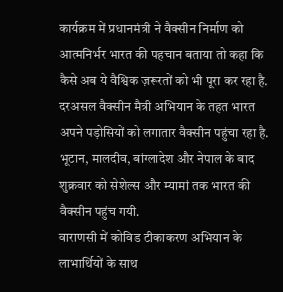कार्यक्रम में प्रधानमंत्री ने वैक्सीन निर्माण को आत्मनिर्भर भारत की पहचान बताया तो कहा कि कैसे अब ये वैश्विक ज़रूरतों को भी पूरा कर रहा है.
दरअसल वैक्सीन मैत्री अभियान के तहत भारत अपने पड़ोसियों को लगातार वैक्सीन पहुंचा रहा है. भूटान, मालदीव, बांग्लादेश और नेपाल के बाद शुक्रवार को सेशेल्स और म्यामां तक भारत की वैक्सीन पहुंच गयी.
वाराणसी में कोविड टीकाकरण अभियान के लाभार्थियों के साथ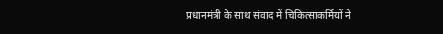प्रधानमंत्री के साथ संवाद में चिकित्साकर्मियों ने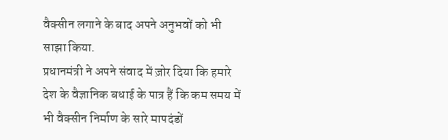वैक्सीन लगाने के बाद अपने अनुभवों को भी साझा किया.
प्रधानमंत्री ने अपने संवाद में ज़ोर दिया कि हमारे देश के वैज्ञानिक बधाई के पात्र हैं कि कम समय में भी वैक्सीन निर्माण के सारे मापदंडों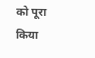को पूरा किया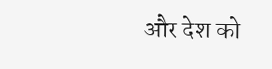और देश को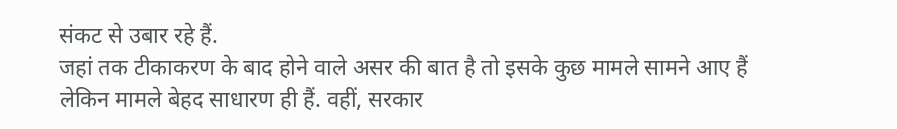संकट से उबार रहे हैं.
जहां तक टीकाकरण के बाद होने वाले असर की बात है तो इसके कुछ मामले सामने आए हैं लेकिन मामले बेहद साधारण ही हैं. वहीं, सरकार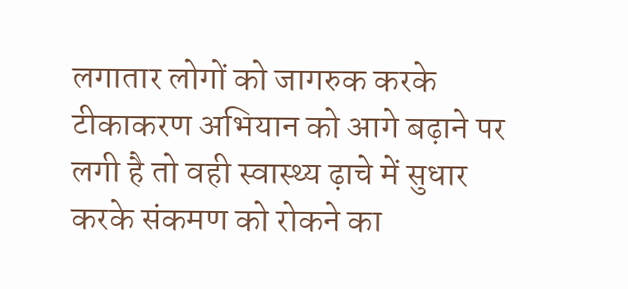लगातार लोगों को जागरुक करके टीकाकरण अभियान को आगे बढ़ाने पर लगी है तो वही स्वास्थ्य ढ़ाचे में सुधार करके संकमण को रोकने का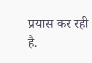प्रयास कर रही है.